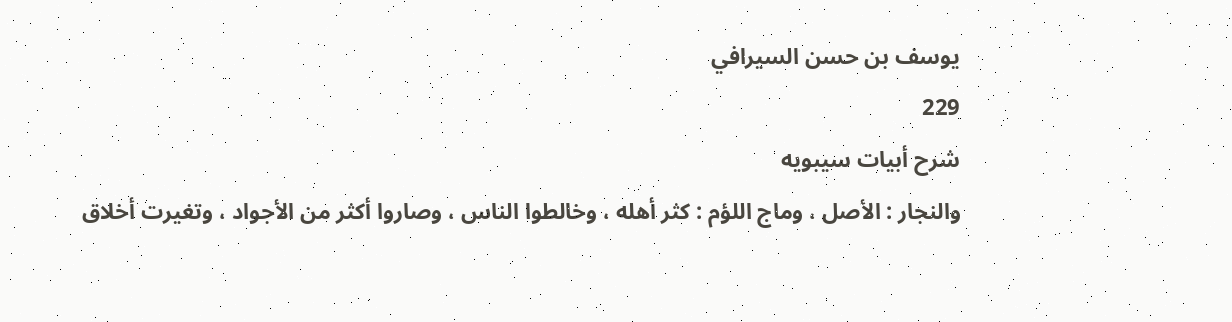يوسف بن حسن السيرافي
229
شرح أبيات سيبويه
والنجار : الأصل ، وماج اللؤم : كثر أهله ، وخالطوا الناس ، وصاروا أكثر من الأجواد ، وتغيرت أخلاق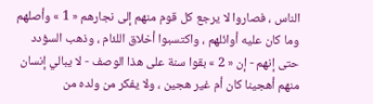الناس ، فصاروا لا يرجع كل قوم منهم إلى نجارهم « 1 » وأصلهم وما كان عليه أوائلهم ، واكتسبوا أخلاق اللئام ، وذهب السؤدد حتى إنهم - إن « 2 » بقوا سنة على هذا الوصف - لا يبالي إنسان منهم أهجينا كان أم غير هجين ، ولا يفكر من ولده من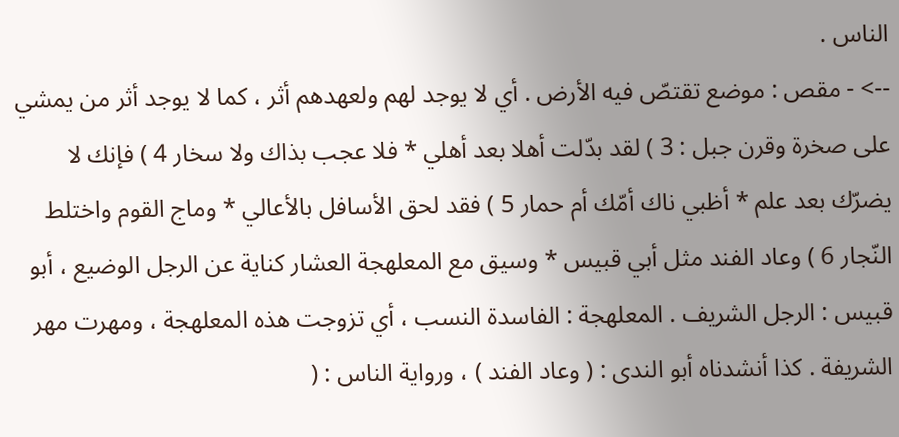الناس .
--> - مقص : موضع تقتصّ فيه الأرض . أي لا يوجد لهم ولعهدهم أثر ، كما لا يوجد أثر من يمشي على صخرة وقرن جبل : 3 ) لقد بدّلت أهلا بعد أهلي * فلا عجب بذاك ولا سخار 4 ) فإنك لا يضرّك بعد علم * أظبي ناك أمّك أم حمار 5 ) فقد لحق الأسافل بالأعالي * وماج القوم واختلط النّجار 6 ) وعاد الفند مثل أبي قبيس * وسيق مع المعلهجة العشار كناية عن الرجل الوضيع ، أبو قبيس : الرجل الشريف . المعلهجة : الفاسدة النسب ، أي تزوجت هذه المعلهجة ، ومهرت مهر الشريفة . كذا أنشدناه أبو الندى : ( وعاد الفند ) ، ورواية الناس : (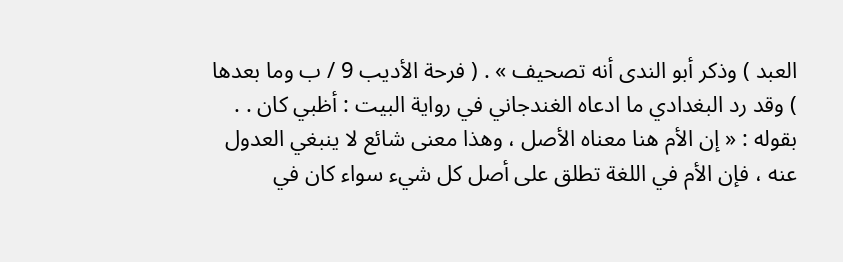العبد ) وذكر أبو الندى أنه تصحيف » . ( فرحة الأديب 9 / ب وما بعدها ) وقد رد البغدادي ما ادعاه الغندجاني في رواية البيت : أظبي كان . . بقوله : « إن الأم هنا معناه الأصل ، وهذا معنى شائع لا ينبغي العدول عنه ، فإن الأم في اللغة تطلق على أصل كل شيء سواء كان في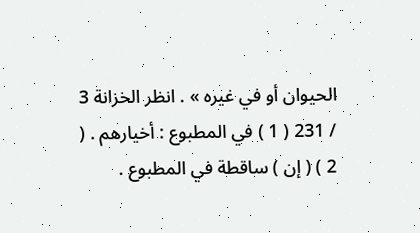الحيوان أو في غيره » . انظر الخزانة 3 / 231 ( 1 ) في المطبوع : أخيارهم . ( 2 ) ( إن ) ساقطة في المطبوع .